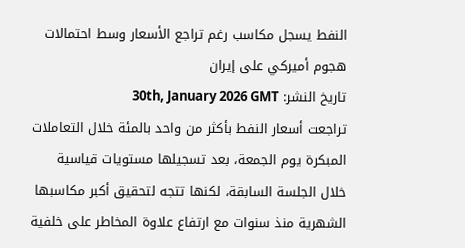النفط يسجل مكاسب رغم تراجع الأسعار وسط احتمالات هجوم أميركي على إيران
تاريخ النشر: 30th, January 2026 GMT
تراجعت أسعار النفط بأكثر من واحد بالمئة خلال التعاملات المبكرة يوم الجمعة، بعد تسجيلها مستويات قياسية خلال الجلسة السابقة، لكنها تتجه لتحقيق أكبر مكاسبها الشهرية منذ سنوات مع ارتفاع علاوة المخاطر على خلفية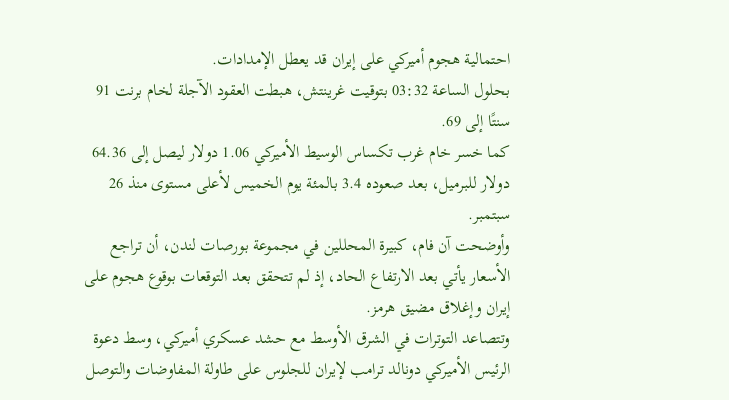احتمالية هجوم أميركي على إيران قد يعطل الإمدادات.
بحلول الساعة 03:32 بتوقيت غرينتش، هبطت العقود الآجلة لخام برنت 91 سنتًا إلى 69.
كما خسر خام غرب تكساس الوسيط الأميركي 1.06 دولار ليصل إلى 64.36 دولار للبرميل، بعد صعوده 3.4 بالمئة يوم الخميس لأعلى مستوى منذ 26 سبتمبر.
وأوضحت آن فام، كبيرة المحللين في مجموعة بورصات لندن، أن تراجع الأسعار يأتي بعد الارتفاع الحاد، إذ لم تتحقق بعد التوقعات بوقوع هجوم على إيران وإغلاق مضيق هرمز.
وتتصاعد التوترات في الشرق الأوسط مع حشد عسكري أميركي، وسط دعوة الرئيس الأميركي دونالد ترامب لإيران للجلوس على طاولة المفاوضات والتوصل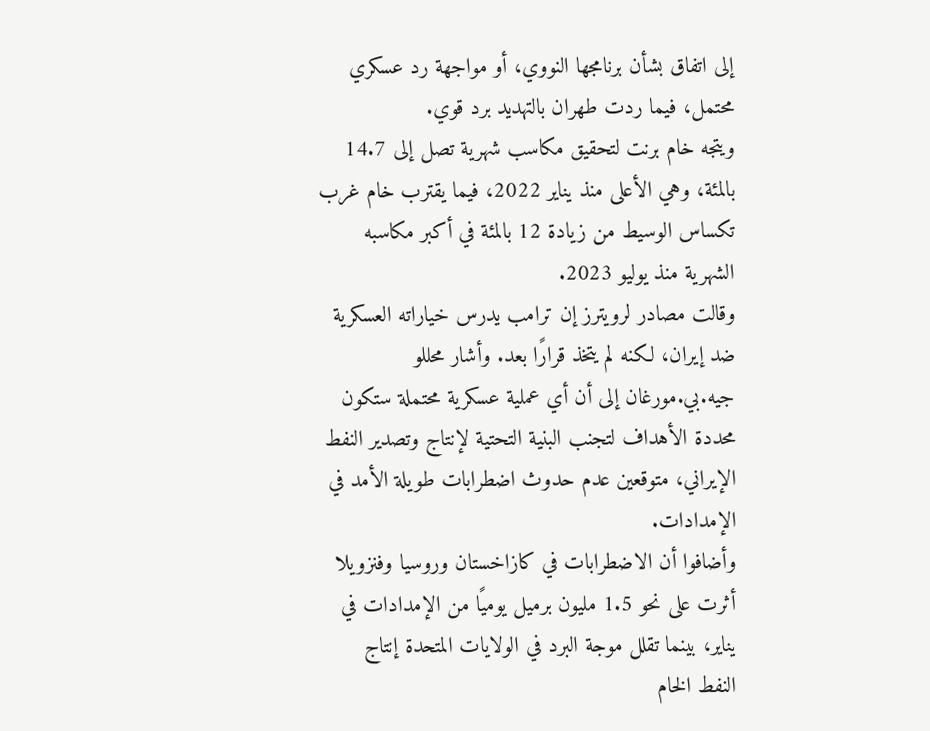إلى اتفاق بشأن برنامجها النووي، أو مواجهة رد عسكري محتمل، فيما ردت طهران بالتهديد برد قوي.
ويتجه خام برنت لتحقيق مكاسب شهرية تصل إلى 14.7 بالمئة، وهي الأعلى منذ يناير 2022، فيما يقترب خام غرب تكساس الوسيط من زيادة 12 بالمئة في أكبر مكاسبه الشهرية منذ يوليو 2023.
وقالت مصادر لرويترز إن ترامب يدرس خياراته العسكرية ضد إيران، لكنه لم يتخذ قرارًا بعد. وأشار محللو جيه.بي.مورغان إلى أن أي عملية عسكرية محتملة ستكون محددة الأهداف لتجنب البنية التحتية لإنتاج وتصدير النفط الإيراني، متوقعين عدم حدوث اضطرابات طويلة الأمد في الإمدادات.
وأضافوا أن الاضطرابات في كازاخستان وروسيا وفنزويلا أثرت على نحو 1.5 مليون برميل يوميًا من الإمدادات في يناير، بينما تقلل موجة البرد في الولايات المتحدة إنتاج النفط الخام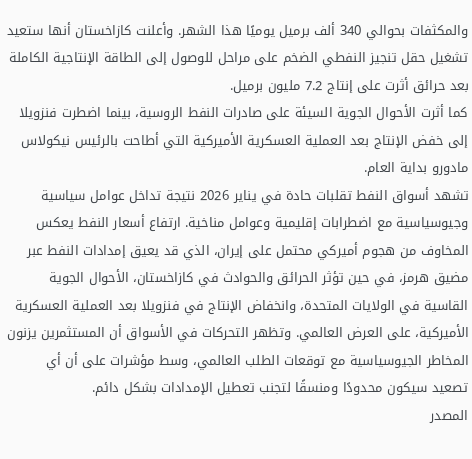والمكثفات بحوالي 340 ألف برميل يوميًا هذا الشهر. وأعلنت كازاخستان أنها ستعيد تشغيل حقل تنجيز النفطي الضخم على مراحل للوصول إلى الطاقة الإنتاجية الكاملة بعد حرائق أثرت على إنتاج 7.2 مليون برميل.
كما أثرت الأحوال الجوية السيئة على صادرات النفط الروسية، بينما اضطرت فنزويلا إلى خفض الإنتاج بعد العملية العسكرية الأميركية التي أطاحت بالرئيس نيكولاس مادورو بداية العام.
تشهد أسواق النفط تقلبات حادة في يناير 2026 نتيجة تداخل عوامل سياسية وجيوسياسية مع اضطرابات إقليمية وعوامل مناخية. ارتفاع أسعار النفط يعكس المخاوف من هجوم أميركي محتمل على إيران، الذي قد يعيق إمدادات النفط عبر مضيق هرمز، في حين تؤثر الحرائق والحوادث في كازاخستان، الأحوال الجوية القاسية في الولايات المتحدة، وانخفاض الإنتاج في فنزويلا بعد العملية العسكرية الأميركية، على العرض العالمي. وتظهر التحركات في الأسواق أن المستثمرين يزنون المخاطر الجيوسياسية مع توقعات الطلب العالمي، وسط مؤشرات على أن أي تصعيد سيكون محدودًا ومنسقًا لتجنب تعطيل الإمدادات بشكل دائم.
المصدر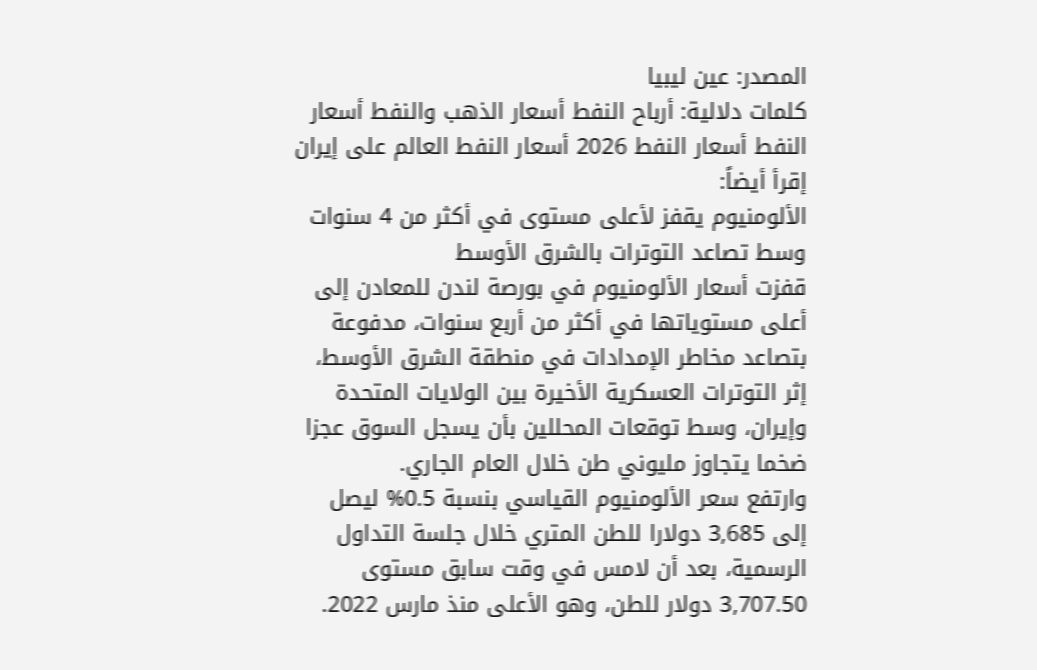المصدر: عين ليبيا
كلمات دلالية: أرباح النفط أسعار الذهب والنفط أسعار النفط أسعار النفط 2026 أسعار النفط العالم على إیران
إقرأ أيضاً:
الألومنيوم يقفز لأعلى مستوى في أكثر من 4 سنوات وسط تصاعد التوترات بالشرق الأوسط
قفزت أسعار الألومنيوم في بورصة لندن للمعادن إلى أعلى مستوياتها في أكثر من أربع سنوات، مدفوعة بتصاعد مخاطر الإمدادات في منطقة الشرق الأوسط، إثر التوترات العسكرية الأخيرة بين الولايات المتحدة وإيران، وسط توقعات المحللين بأن يسجل السوق عجزا ضخما يتجاوز مليوني طن خلال العام الجاري.
وارتفع سعر الألومنيوم القياسي بنسبة 0.5% ليصل إلى 3,685 دولارا للطن المتري خلال جلسة التداول الرسمية، بعد أن لامس في وقت سابق مستوى 3,707.50 دولار للطن، وهو الأعلى منذ مارس 2022.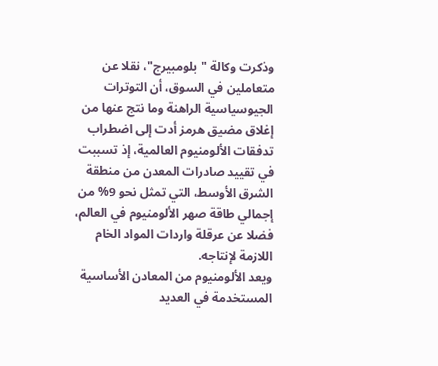وذكرت وكالة "بلومبيرج"، نقلا عن متعاملين في السوق، أن التوترات الجيوسياسية الراهنة وما نتج عنها من إغلاق مضيق هرمز أدت إلى اضطراب تدفقات الألومنيوم العالمية، إذ تسببت في تقييد صادرات المعدن من منطقة الشرق الأوسط، التي تمثل نحو 9% من إجمالي طاقة صهر الألومنيوم في العالم، فضلا عن عرقلة واردات المواد الخام اللازمة لإنتاجه.
ويعد الألومنيوم من المعادن الأساسية المستخدمة في العديد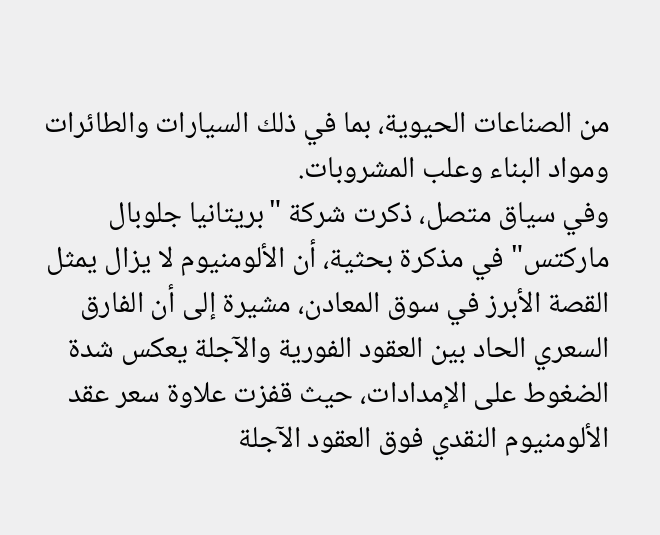من الصناعات الحيوية، بما في ذلك السيارات والطائرات ومواد البناء وعلب المشروبات.
وفي سياق متصل، ذكرت شركة "بريتانيا جلوبال ماركتس" في مذكرة بحثية، أن الألومنيوم لا يزال يمثل القصة الأبرز في سوق المعادن، مشيرة إلى أن الفارق السعري الحاد بين العقود الفورية والآجلة يعكس شدة الضغوط على الإمدادات، حيث قفزت علاوة سعر عقد الألومنيوم النقدي فوق العقود الآجلة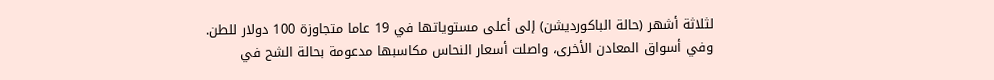لثلاثة أشهر (حالة الباكورديشن) إلى أعلى مستوياتها في 19 عاما متجاوزة 100 دولار للطن.
وفي أسواق المعادن الأخرى، واصلت أسعار النحاس مكاسبها مدعومة بحالة الشح في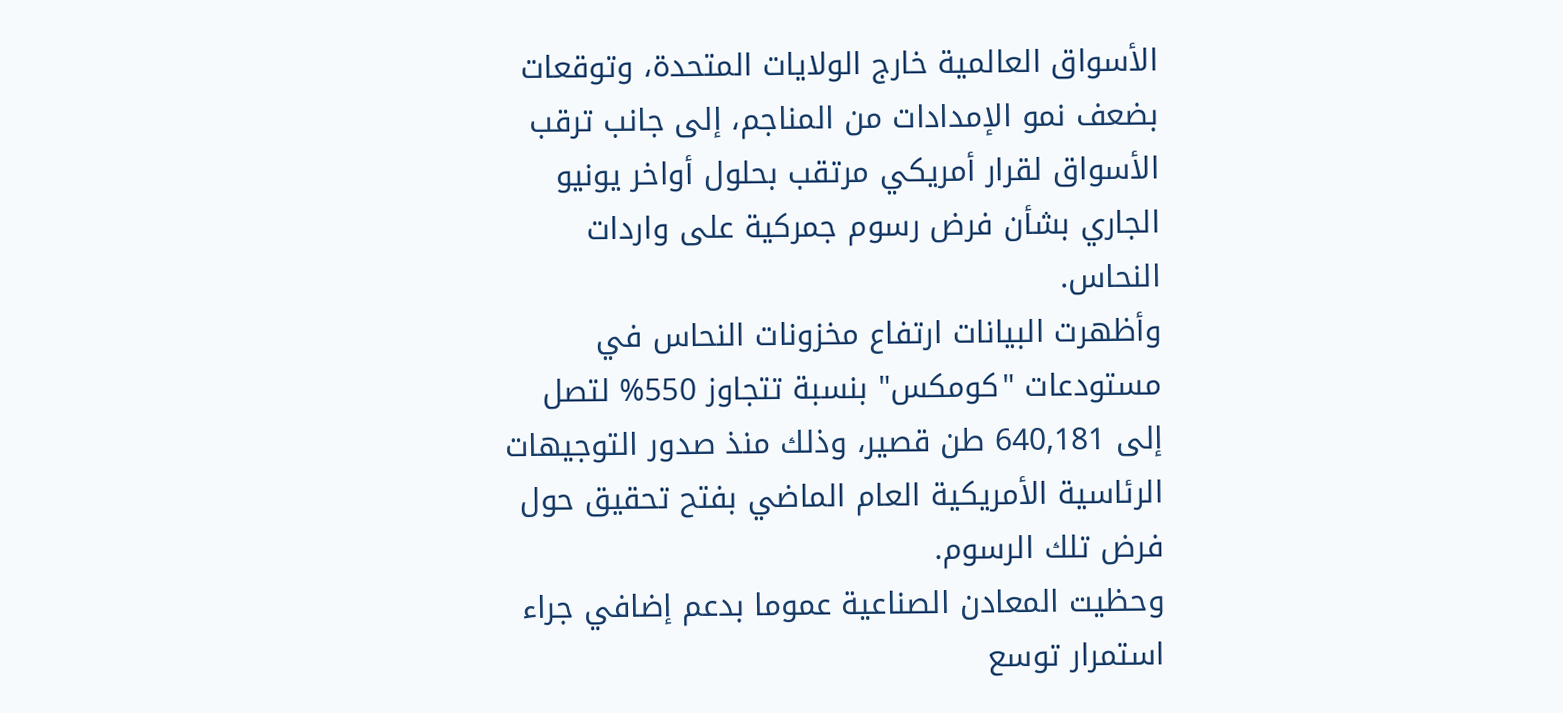الأسواق العالمية خارج الولايات المتحدة، وتوقعات بضعف نمو الإمدادات من المناجم، إلى جانب ترقب الأسواق لقرار أمريكي مرتقب بحلول أواخر يونيو الجاري بشأن فرض رسوم جمركية على واردات النحاس.
وأظهرت البيانات ارتفاع مخزونات النحاس في مستودعات "كومكس" بنسبة تتجاوز 550% لتصل إلى 640,181 طن قصير، وذلك منذ صدور التوجيهات الرئاسية الأمريكية العام الماضي بفتح تحقيق حول فرض تلك الرسوم.
وحظيت المعادن الصناعية عموما بدعم إضافي جراء استمرار توسع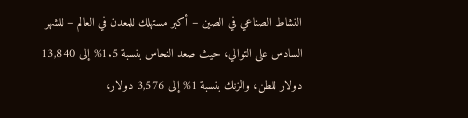النشاط الصناعي في الصين – أكبر مستهلك للمعدن في العالم – للشهر السادس على التوالي، حيث صعد النحاس بنسبة 1.5% إلى 13,840 دولار للطن، والزنك بنسبة 1% إلى 3,576 دولار،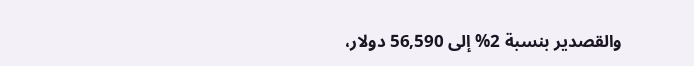والقصدير بنسبة 2% إلى 56,590 دولار،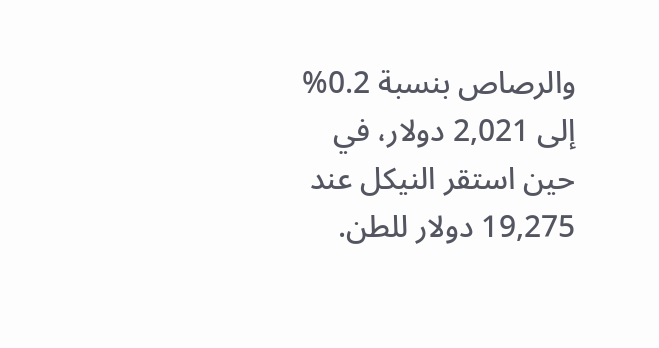والرصاص بنسبة 0.2% إلى 2,021 دولار، في حين استقر النيكل عند 19,275 دولار للطن.